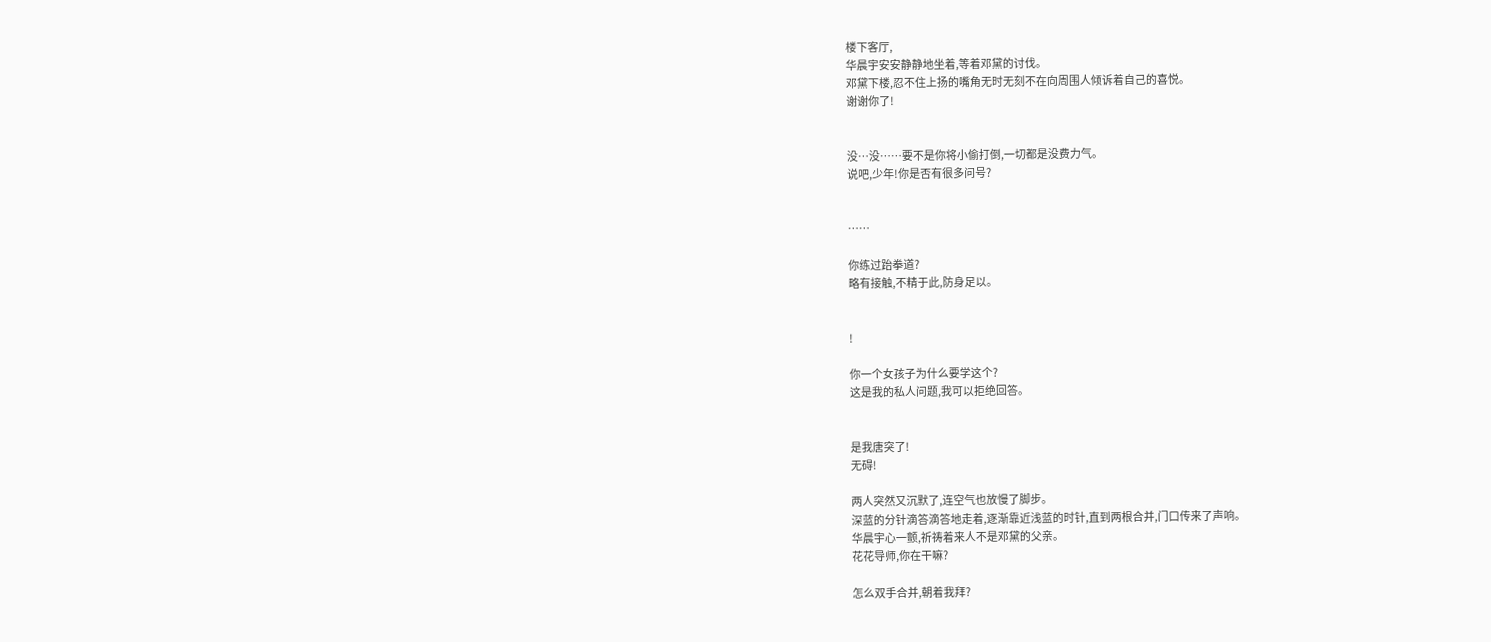楼下客厅,
华晨宇安安静静地坐着,等着邓黛的讨伐。
邓黛下楼,忍不住上扬的嘴角无时无刻不在向周围人倾诉着自己的喜悦。
谢谢你了!


没…没……要不是你将小偷打倒,一切都是没费力气。
说吧,少年!你是否有很多问号?


……

你练过跆拳道?
略有接触,不精于此,防身足以。


!

你一个女孩子为什么要学这个?
这是我的私人问题,我可以拒绝回答。


是我唐突了!
无碍!

两人突然又沉默了,连空气也放慢了脚步。
深蓝的分针滴答滴答地走着,逐渐靠近浅蓝的时针,直到两根合并,门口传来了声响。
华晨宇心一颤,祈祷着来人不是邓黛的父亲。
花花导师,你在干嘛?

怎么双手合并,朝着我拜?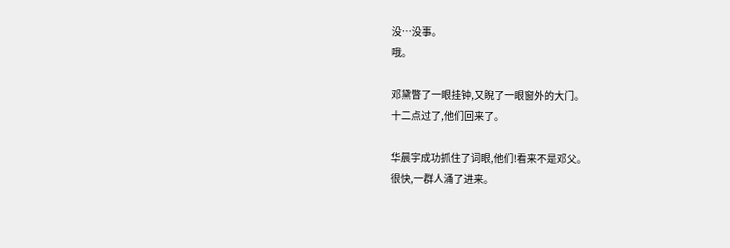没…没事。
哦。

邓黛瞥了一眼挂钟,又睨了一眼窗外的大门。
十二点过了,他们回来了。

华晨宇成功抓住了词眼,他们!看来不是邓父。
很快,一群人涌了进来。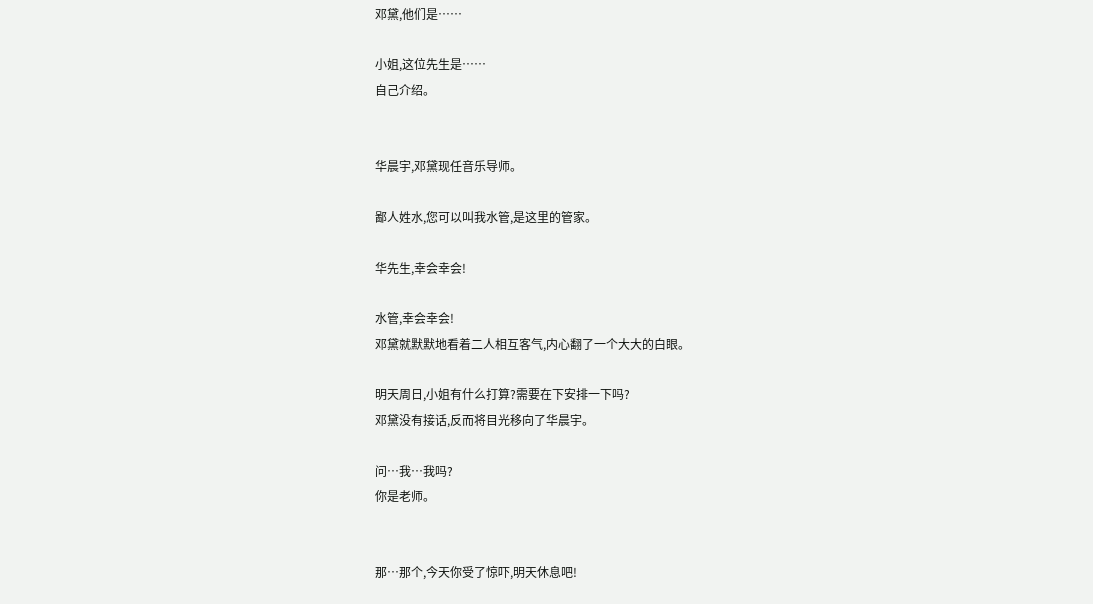邓黛,他们是……

小姐,这位先生是……
自己介绍。


华晨宇,邓黛现任音乐导师。

鄙人姓水,您可以叫我水管,是这里的管家。

华先生,幸会幸会!

水管,幸会幸会!
邓黛就默默地看着二人相互客气,内心翻了一个大大的白眼。

明天周日,小姐有什么打算?需要在下安排一下吗?
邓黛没有接话,反而将目光移向了华晨宇。

问…我…我吗?
你是老师。


那…那个,今天你受了惊吓,明天休息吧!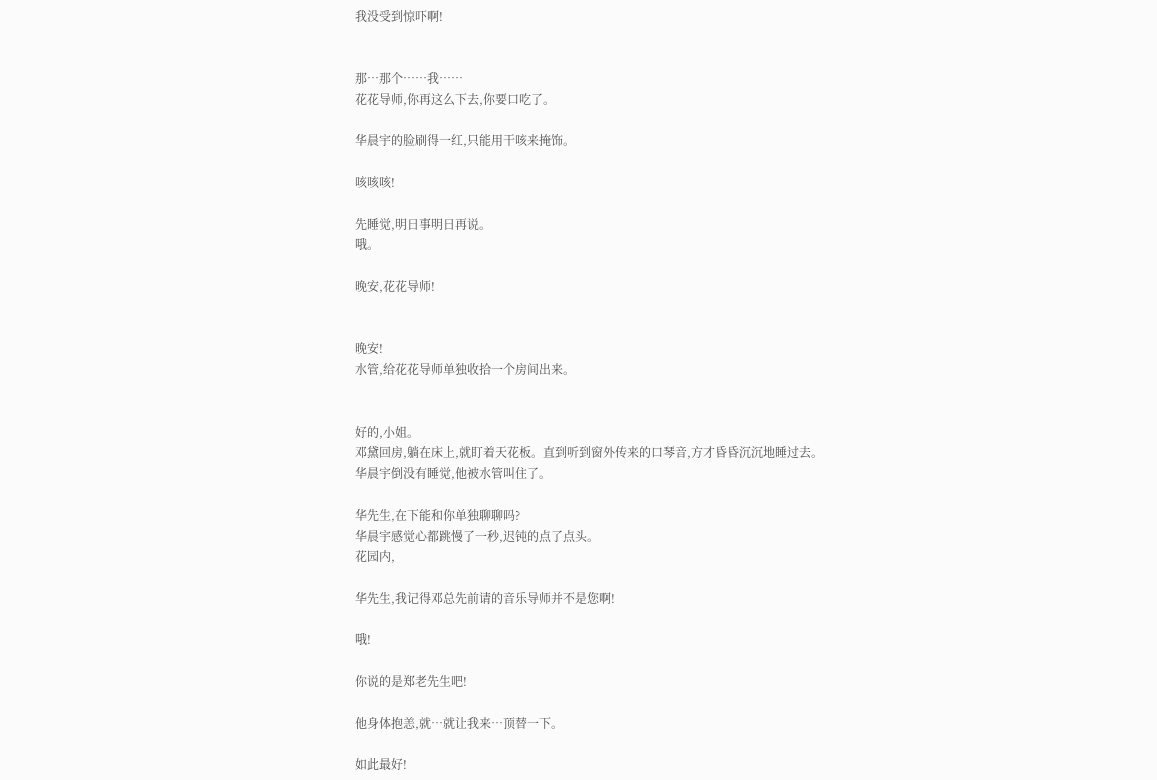我没受到惊吓啊!


那…那个……我……
花花导师,你再这么下去,你要口吃了。

华晨宇的脸刷得一红,只能用干咳来掩饰。

咳咳咳!

先睡觉,明日事明日再说。
哦。

晚安,花花导师!


晚安!
水管,给花花导师单独收拾一个房间出来。


好的,小姐。
邓黛回房,躺在床上,就盯着天花板。直到听到窗外传来的口琴音,方才昏昏沉沉地睡过去。
华晨宇倒没有睡觉,他被水管叫住了。

华先生,在下能和你单独聊聊吗?
华晨宇感觉心都跳慢了一秒,迟钝的点了点头。
花园内,

华先生,我记得邓总先前请的音乐导师并不是您啊!

哦!

你说的是郑老先生吧!

他身体抱恙,就…就让我来…顶替一下。

如此最好!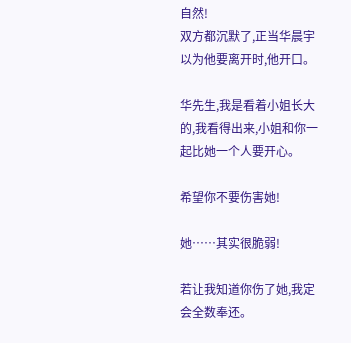自然!
双方都沉默了,正当华晨宇以为他要离开时,他开口。

华先生,我是看着小姐长大的,我看得出来,小姐和你一起比她一个人要开心。

希望你不要伤害她!

她……其实很脆弱!

若让我知道你伤了她,我定会全数奉还。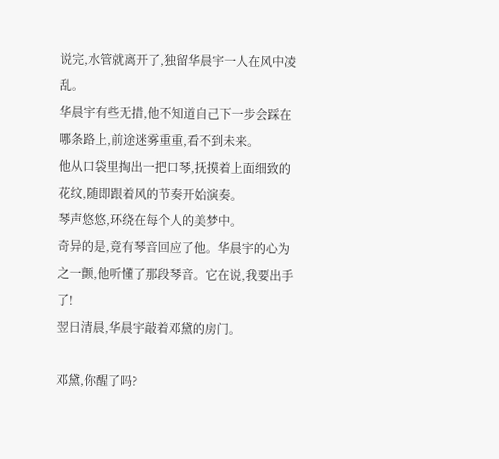说完,水管就离开了,独留华晨宇一人在风中凌乱。
华晨宇有些无措,他不知道自己下一步会踩在哪条路上,前途迷雾重重,看不到未来。
他从口袋里掏出一把口琴,抚摸着上面细致的花纹,随即跟着风的节奏开始演奏。
琴声悠悠,环绕在每个人的美梦中。
奇异的是,竟有琴音回应了他。华晨宇的心为之一颤,他听懂了那段琴音。它在说,我要出手了!
翌日清晨,华晨宇敲着邓黛的房门。

邓黛,你醒了吗?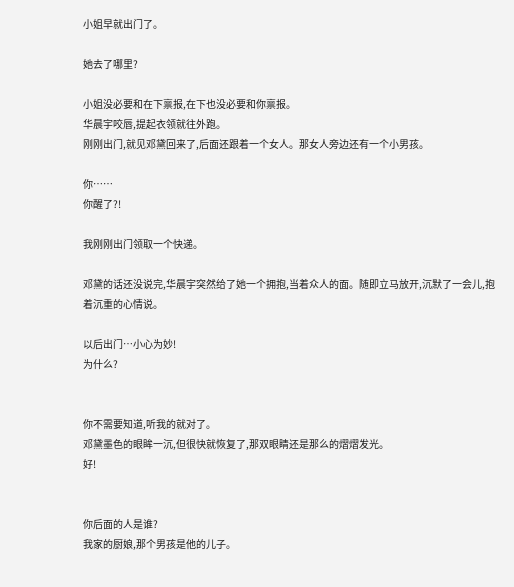小姐早就出门了。

她去了哪里?

小姐没必要和在下禀报,在下也没必要和你禀报。
华晨宇咬唇,提起衣领就往外跑。
刚刚出门,就见邓黛回来了,后面还跟着一个女人。那女人旁边还有一个小男孩。

你……
你醒了?!

我刚刚出门领取一个快递。

邓黛的话还没说完,华晨宇突然给了她一个拥抱,当着众人的面。随即立马放开,沉默了一会儿,抱着沉重的心情说。

以后出门…小心为妙!
为什么?


你不需要知道,听我的就对了。
邓黛墨色的眼眸一沉,但很快就恢复了,那双眼睛还是那么的熠熠发光。
好!


你后面的人是谁?
我家的厨娘,那个男孩是他的儿子。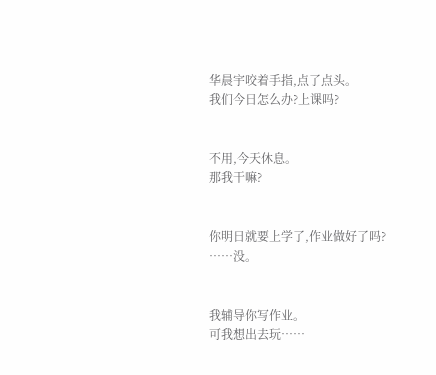华晨宇咬着手指,点了点头。
我们今日怎么办?上课吗?


不用,今天休息。
那我干嘛?


你明日就要上学了,作业做好了吗?
……没。


我辅导你写作业。
可我想出去玩……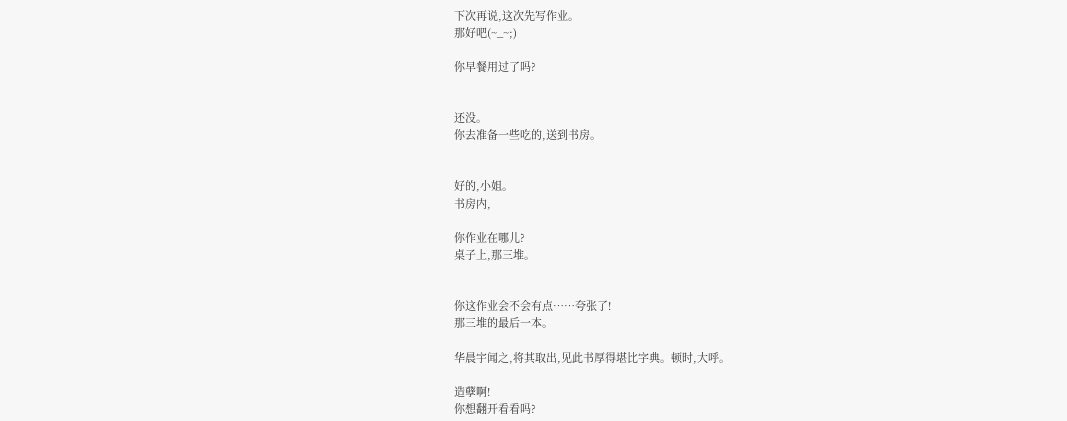下次再说,这次先写作业。
那好吧(~_~;)

你早餐用过了吗?


还没。
你去准备一些吃的,送到书房。


好的,小姐。
书房内,

你作业在哪儿?
桌子上,那三堆。


你这作业会不会有点……夸张了!
那三堆的最后一本。

华晨宇闻之,将其取出,见此书厚得堪比字典。顿时,大呼。

造孽啊!
你想翻开看看吗?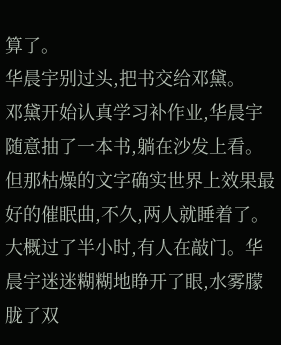算了。
华晨宇别过头,把书交给邓黛。
邓黛开始认真学习补作业,华晨宇随意抽了一本书,躺在沙发上看。但那枯燥的文字确实世界上效果最好的催眠曲,不久,两人就睡着了。
大概过了半小时,有人在敲门。华晨宇迷迷糊糊地睁开了眼,水雾朦胧了双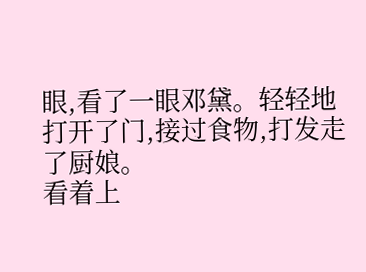眼,看了一眼邓黛。轻轻地打开了门,接过食物,打发走了厨娘。
看着上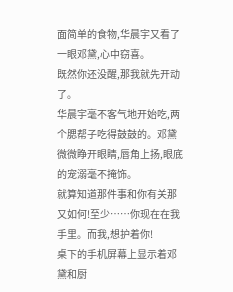面简单的食物,华晨宇又看了一眼邓黛,心中窃喜。
既然你还没醒,那我就先开动了。
华晨宇毫不客气地开始吃,两个腮帮子吃得鼓鼓的。邓黛微微睁开眼睛,唇角上扬,眼底的宠溺毫不掩饰。
就算知道那件事和你有关那又如何!至少……你现在在我手里。而我,想护着你!
桌下的手机屏幕上显示着邓黛和厨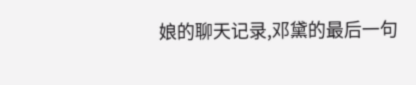娘的聊天记录,邓黛的最后一句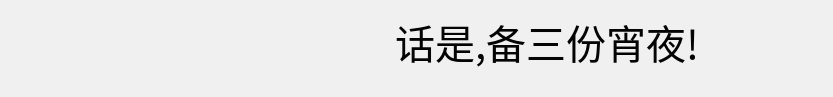话是,备三份宵夜!